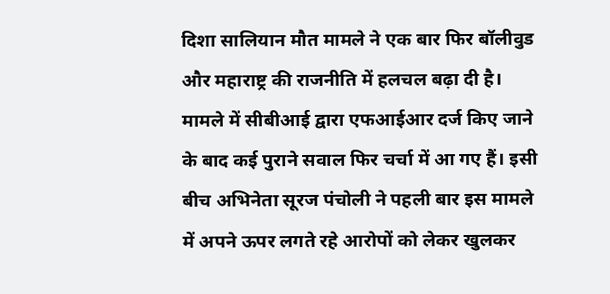दिशा सालियान मौत मामले ने एक बार फिर बॉलीवुड और महाराष्ट्र की राजनीति में हलचल बढ़ा दी है। मामले में सीबीआई द्वारा एफआईआर दर्ज किए जाने के बाद कई पुराने सवाल फिर चर्चा में आ गए हैं। इसी बीच अभिनेता सूरज पंचोली ने पहली बार इस मामले में अपने ऊपर लगते रहे आरोपों को लेकर खुलकर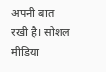अपनी बात रखी है। सोशल मीडिया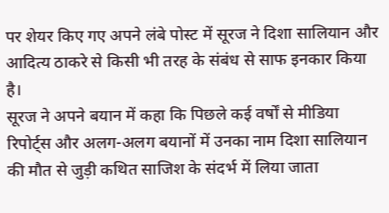पर शेयर किए गए अपने लंबे पोस्ट में सूरज ने दिशा सालियान और आदित्य ठाकरे से किसी भी तरह के संबंध से साफ इनकार किया है।
सूरज ने अपने बयान में कहा कि पिछले कई वर्षों से मीडिया रिपोर्ट्स और अलग-अलग बयानों में उनका नाम दिशा सालियान की मौत से जुड़ी कथित साजिश के संदर्भ में लिया जाता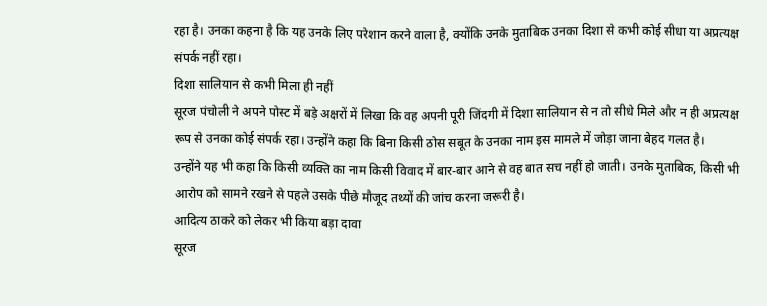रहा है। उनका कहना है कि यह उनके लिए परेशान करने वाला है, क्योंकि उनके मुताबिक उनका दिशा से कभी कोई सीधा या अप्रत्यक्ष संपर्क नहीं रहा।
दिशा सालियान से कभी मिला ही नहीं
सूरज पंचोली ने अपने पोस्ट में बड़े अक्षरों में लिखा कि वह अपनी पूरी जिंदगी में दिशा सालियान से न तो सीधे मिले और न ही अप्रत्यक्ष रूप से उनका कोई संपर्क रहा। उन्होंने कहा कि बिना किसी ठोस सबूत के उनका नाम इस मामले में जोड़ा जाना बेहद गलत है।
उन्होंने यह भी कहा कि किसी व्यक्ति का नाम किसी विवाद में बार-बार आने से वह बात सच नहीं हो जाती। उनके मुताबिक, किसी भी आरोप को सामने रखने से पहले उसके पीछे मौजूद तथ्यों की जांच करना जरूरी है।
आदित्य ठाकरे को लेकर भी किया बड़ा दावा
सूरज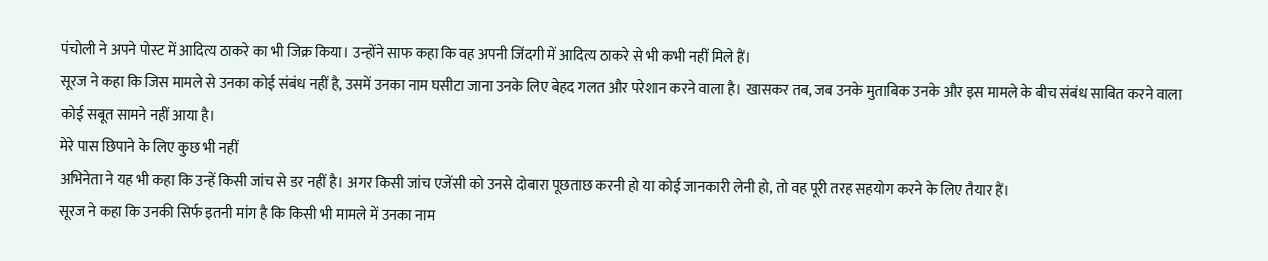पंचोली ने अपने पोस्ट में आदित्य ठाकरे का भी जिक्र किया। उन्होंने साफ कहा कि वह अपनी जिंदगी में आदित्य ठाकरे से भी कभी नहीं मिले हैं।
सूरज ने कहा कि जिस मामले से उनका कोई संबंध नहीं है, उसमें उनका नाम घसीटा जाना उनके लिए बेहद गलत और परेशान करने वाला है। खासकर तब, जब उनके मुताबिक उनके और इस मामले के बीच संबंध साबित करने वाला कोई सबूत सामने नहीं आया है।
मेरे पास छिपाने के लिए कुछ भी नहीं
अभिनेता ने यह भी कहा कि उन्हें किसी जांच से डर नहीं है। अगर किसी जांच एजेंसी को उनसे दोबारा पूछताछ करनी हो या कोई जानकारी लेनी हो, तो वह पूरी तरह सहयोग करने के लिए तैयार हैं।
सूरज ने कहा कि उनकी सिर्फ इतनी मांग है कि किसी भी मामले में उनका नाम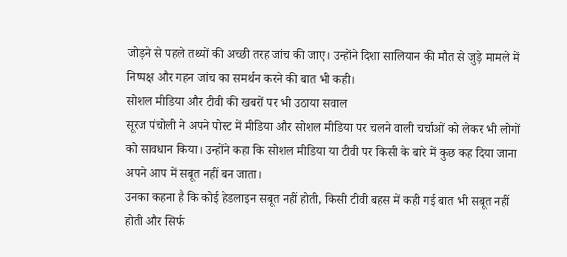जोड़ने से पहले तथ्यों की अच्छी तरह जांच की जाए। उन्होंने दिशा सालियान की मौत से जुड़े मामले में निष्पक्ष और गहन जांच का समर्थन करने की बात भी कही।
सोशल मीडिया और टीवी की खबरों पर भी उठाया सवाल
सूरज पंचोली ने अपने पोस्ट में मीडिया और सोशल मीडिया पर चलने वाली चर्चाओं को लेकर भी लोगों को सावधान किया। उन्होंने कहा कि सोशल मीडिया या टीवी पर किसी के बारे में कुछ कह दिया जाना अपने आप में सबूत नहीं बन जाता।
उनका कहना है कि कोई हेडलाइन सबूत नहीं होती, किसी टीवी बहस में कही गई बात भी सबूत नहीं होती और सिर्फ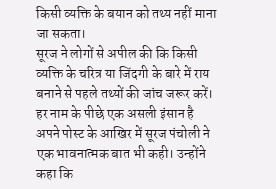किसी व्यक्ति के बयान को तथ्य नहीं माना जा सकता।
सूरज ने लोगों से अपील की कि किसी व्यक्ति के चरित्र या जिंदगी के बारे में राय बनाने से पहले तथ्यों की जांच जरूर करें।
हर नाम के पीछे एक असली इंसान है
अपने पोस्ट के आखिर में सूरज पंचोली ने एक भावनात्मक बात भी कही। उन्होंने कहा कि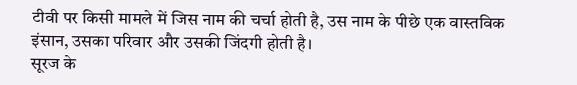टीवी पर किसी मामले में जिस नाम की चर्चा होती है, उस नाम के पीछे एक वास्तविक इंसान, उसका परिवार और उसकी जिंदगी होती है।
सूरज के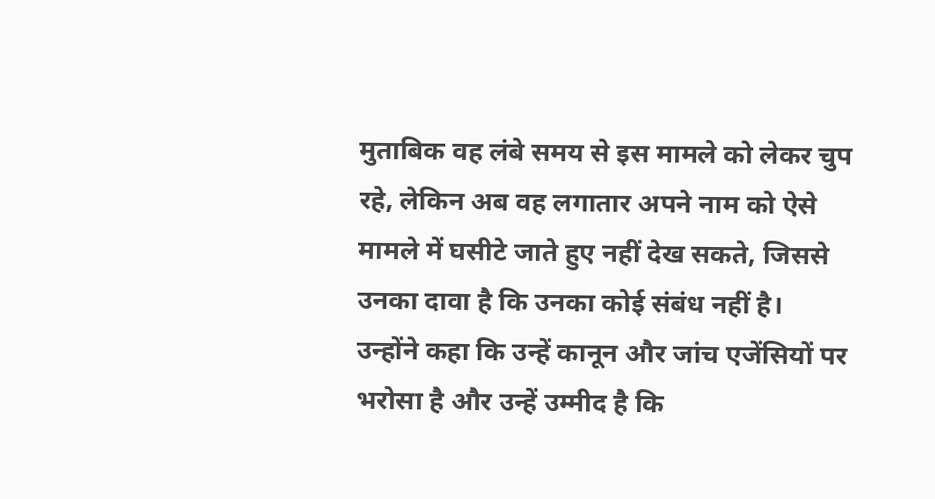मुताबिक वह लंबे समय से इस मामले को लेकर चुप रहे, लेकिन अब वह लगातार अपने नाम को ऐसे मामले में घसीटे जाते हुए नहीं देख सकते, जिससे उनका दावा है कि उनका कोई संबंध नहीं है।
उन्होंने कहा कि उन्हें कानून और जांच एजेंसियों पर भरोसा है और उन्हें उम्मीद है कि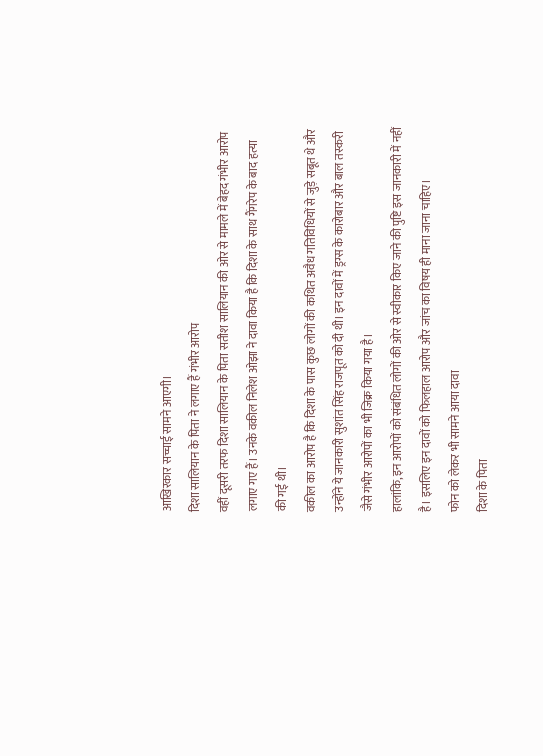आखिरकार सच्चाई सामने आएगी।
दिशा सालियान के पिता ने लगाए हैं गंभीर आरोप
वहीं दूसरी तरफ दिशा सालियान के पिता सतीश सालियान की ओर से मामले में बेहद गंभीर आरोप लगाए गए हैं। उनके वकील निलेश ओझा ने दावा किया है कि दिशा के साथ गैंगरेप के बाद हत्या की गई थी।
वकील का आरोप है कि दिशा के पास कुछ लोगों की कथित अवैध गतिविधियों से जुड़े सबूत थे और उन्होंने ये जानकारी सुशांत सिंह राजपूत को दी थी। इन दावों में ड्रग्स के कारोबार और बाल तस्करी जैसे गंभीर आरोपों का भी जिक्र किया गया है।
हालांकि, इन आरोपों को संबंधित लोगों की ओर से स्वीकार किए जाने की पुष्टि इस जानकारी में नहीं है। इसलिए इन दावों को फिलहाल आरोप और जांच का विषय ही माना जाना चाहिए।
फोन को लेकर भी सामने आया दावा
दिशा के पिता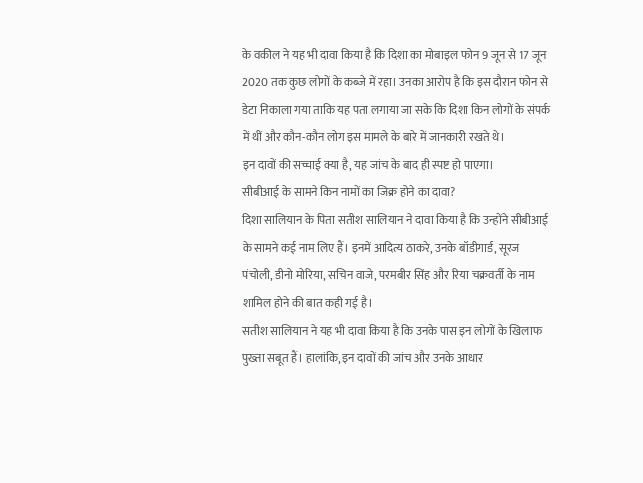के वकील ने यह भी दावा किया है कि दिशा का मोबाइल फोन 9 जून से 17 जून 2020 तक कुछ लोगों के कब्जे में रहा। उनका आरोप है कि इस दौरान फोन से डेटा निकाला गया ताकि यह पता लगाया जा सके कि दिशा किन लोगों के संपर्क में थीं और कौन-कौन लोग इस मामले के बारे में जानकारी रखते थे।
इन दावों की सच्चाई क्या है, यह जांच के बाद ही स्पष्ट हो पाएगा।
सीबीआई के सामने किन नामों का जिक्र होने का दावा?
दिशा सालियान के पिता सतीश सालियान ने दावा किया है कि उन्होंने सीबीआई के सामने कई नाम लिए हैं। इनमें आदित्य ठाकरे, उनके बॉडीगार्ड, सूरज पंचोली, डीनो मोरिया, सचिन वाजे, परमबीर सिंह और रिया चक्रवर्ती के नाम शामिल होने की बात कही गई है।
सतीश सालियान ने यह भी दावा किया है कि उनके पास इन लोगों के खिलाफ पुख्ता सबूत हैं। हालांकि, इन दावों की जांच और उनके आधार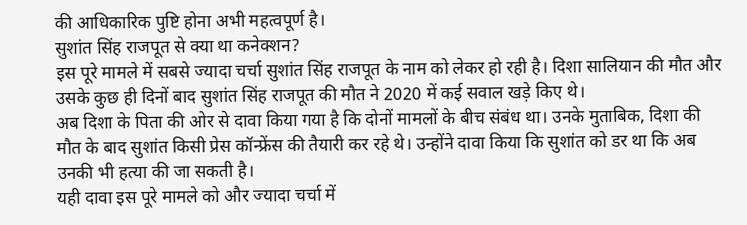की आधिकारिक पुष्टि होना अभी महत्वपूर्ण है।
सुशांत सिंह राजपूत से क्या था कनेक्शन?
इस पूरे मामले में सबसे ज्यादा चर्चा सुशांत सिंह राजपूत के नाम को लेकर हो रही है। दिशा सालियान की मौत और उसके कुछ ही दिनों बाद सुशांत सिंह राजपूत की मौत ने 2020 में कई सवाल खड़े किए थे।
अब दिशा के पिता की ओर से दावा किया गया है कि दोनों मामलों के बीच संबंध था। उनके मुताबिक, दिशा की मौत के बाद सुशांत किसी प्रेस कॉन्फ्रेंस की तैयारी कर रहे थे। उन्होंने दावा किया कि सुशांत को डर था कि अब उनकी भी हत्या की जा सकती है।
यही दावा इस पूरे मामले को और ज्यादा चर्चा में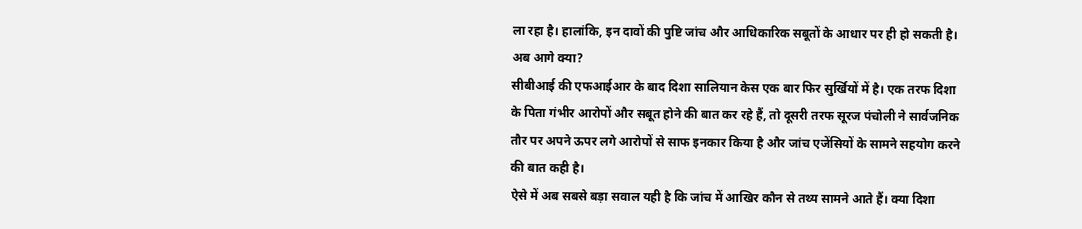ला रहा है। हालांकि, इन दावों की पुष्टि जांच और आधिकारिक सबूतों के आधार पर ही हो सकती है।
अब आगे क्या?
सीबीआई की एफआईआर के बाद दिशा सालियान केस एक बार फिर सुर्खियों में है। एक तरफ दिशा के पिता गंभीर आरोपों और सबूत होने की बात कर रहे हैं, तो दूसरी तरफ सूरज पंचोली ने सार्वजनिक तौर पर अपने ऊपर लगे आरोपों से साफ इनकार किया है और जांच एजेंसियों के सामने सहयोग करने की बात कही है।
ऐसे में अब सबसे बड़ा सवाल यही है कि जांच में आखिर कौन से तथ्य सामने आते हैं। क्या दिशा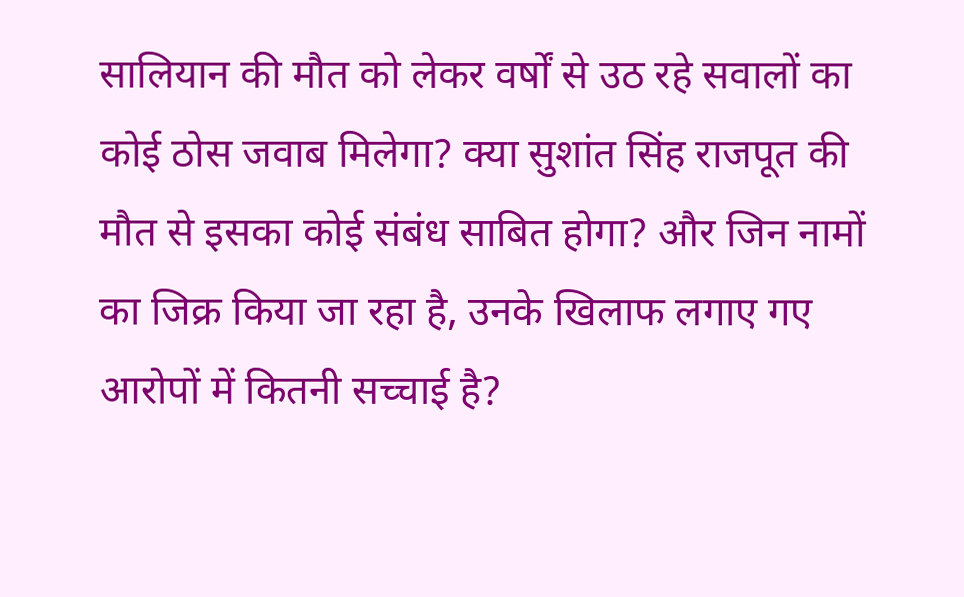सालियान की मौत को लेकर वर्षों से उठ रहे सवालों का कोई ठोस जवाब मिलेगा? क्या सुशांत सिंह राजपूत की मौत से इसका कोई संबंध साबित होगा? और जिन नामों का जिक्र किया जा रहा है, उनके खिलाफ लगाए गए आरोपों में कितनी सच्चाई है?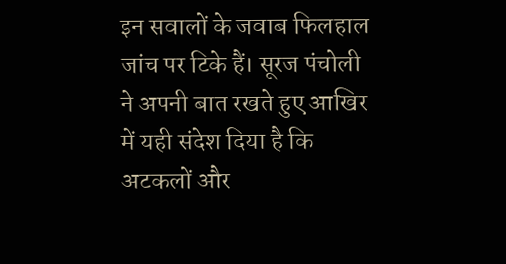इन सवालों के जवाब फिलहाल जांच पर टिके हैं। सूरज पंचोली ने अपनी बात रखते हुए आखिर में यही संदेश दिया है कि अटकलों और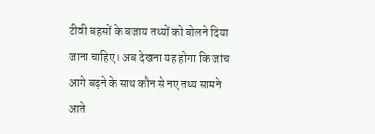टीवी बहसों के बजाय तथ्यों को बोलने दिया जाना चाहिए। अब देखना यह होगा कि जांच आगे बढ़ने के साथ कौन से नए तथ्य सामने आते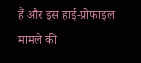हैं और इस हाई-प्रोफाइल मामले की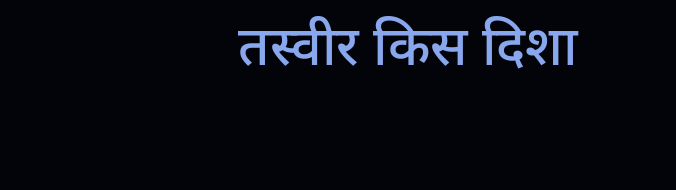तस्वीर किस दिशा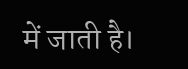में जाती है।